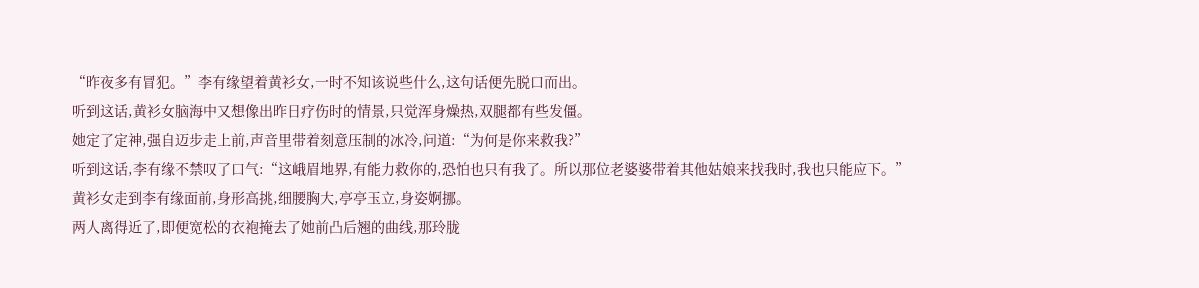“昨夜多有冒犯。”李有缘望着黄衫女,一时不知该说些什么,这句话便先脱口而出。
听到这话,黄衫女脑海中又想像出昨日疗伤时的情景,只觉浑身燥热,双腿都有些发僵。
她定了定神,强自迈步走上前,声音里带着刻意压制的冰冷,问道:“为何是你来救我?”
听到这话,李有缘不禁叹了口气:“这峨眉地界,有能力救你的,恐怕也只有我了。所以那位老婆婆带着其他姑娘来找我时,我也只能应下。”
黄衫女走到李有缘面前,身形高挑,细腰胸大,亭亭玉立,身姿婀挪。
两人离得近了,即便宽松的衣袍掩去了她前凸后翘的曲线,那玲胧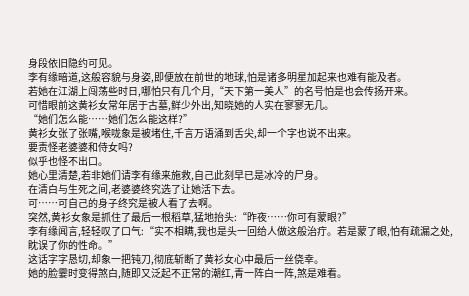身段依旧隐约可见。
李有缘暗道,这般容貌与身姿,即便放在前世的地球,怕是诸多明星加起来也难有能及者。
若她在江湖上闯荡些时日,哪怕只有几个月,“天下第一美人”的名号怕是也会传扬开来。
可惜眼前这黄衫女常年居于古墓,鲜少外出,知晓她的人实在寥寥无几。
“她们怎么能……她们怎么能这样?”
黄衫女张了张嘴,喉咙象是被堵住,千言万语涌到舌尖,却一个字也说不出来。
要责怪老婆婆和侍女吗?
似乎也怪不出口。
她心里清楚,若非她们请李有缘来施救,自己此刻早已是冰冷的尸身。
在清白与生死之间,老婆婆终究选了让她活下去。
可……可自己的身子终究是被人看了去啊。
突然,黄衫女象是抓住了最后一根稻草,猛地抬头:“昨夜……你可有蒙眼?”
李有缘闻言,轻轻叹了口气:“实不相瞒,我也是头一回给人做这般治疔。若是蒙了眼,怕有疏漏之处,眈误了你的性命。”
这话字字恳切,却象一把钝刀,彻底斩断了黄衫女心中最后一丝侥幸。
她的脸霎时变得煞白,随即又泛起不正常的潮红,青一阵白一阵,煞是难看。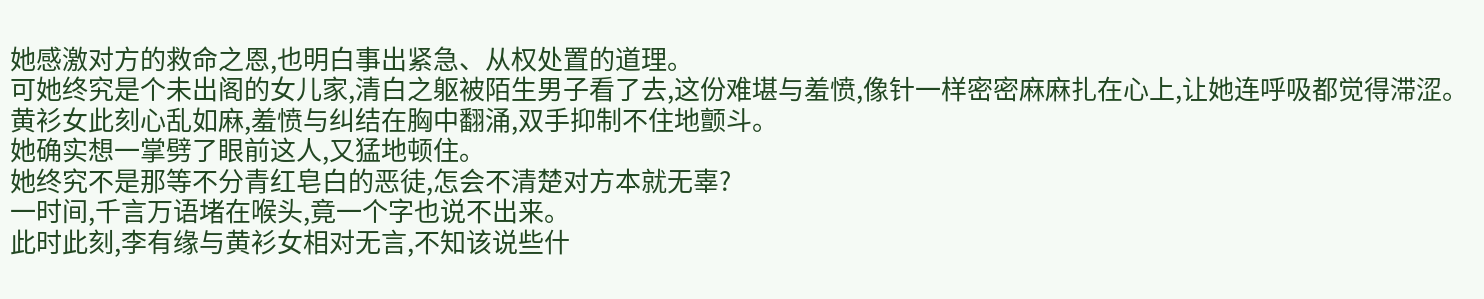她感激对方的救命之恩,也明白事出紧急、从权处置的道理。
可她终究是个未出阁的女儿家,清白之躯被陌生男子看了去,这份难堪与羞愤,像针一样密密麻麻扎在心上,让她连呼吸都觉得滞涩。
黄衫女此刻心乱如麻,羞愤与纠结在胸中翻涌,双手抑制不住地颤斗。
她确实想一掌劈了眼前这人,又猛地顿住。
她终究不是那等不分青红皂白的恶徒,怎会不清楚对方本就无辜?
一时间,千言万语堵在喉头,竟一个字也说不出来。
此时此刻,李有缘与黄衫女相对无言,不知该说些什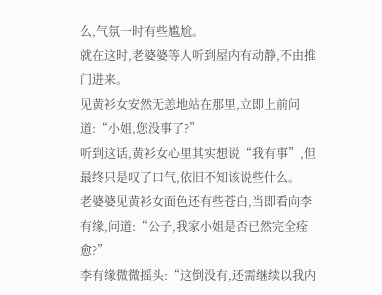么,气氛一时有些尴尬。
就在这时,老婆婆等人听到屋内有动静,不由推门进来。
见黄衫女安然无恙地站在那里,立即上前问道:“小姐,您没事了?”
听到这话,黄衫女心里其实想说“我有事”,但最终只是叹了口气,依旧不知该说些什么。
老婆婆见黄衫女面色还有些苍白,当即看向李有缘,问道:“公子,我家小姐是否已然完全痊愈?”
李有缘微微摇头:“这倒没有,还需继续以我内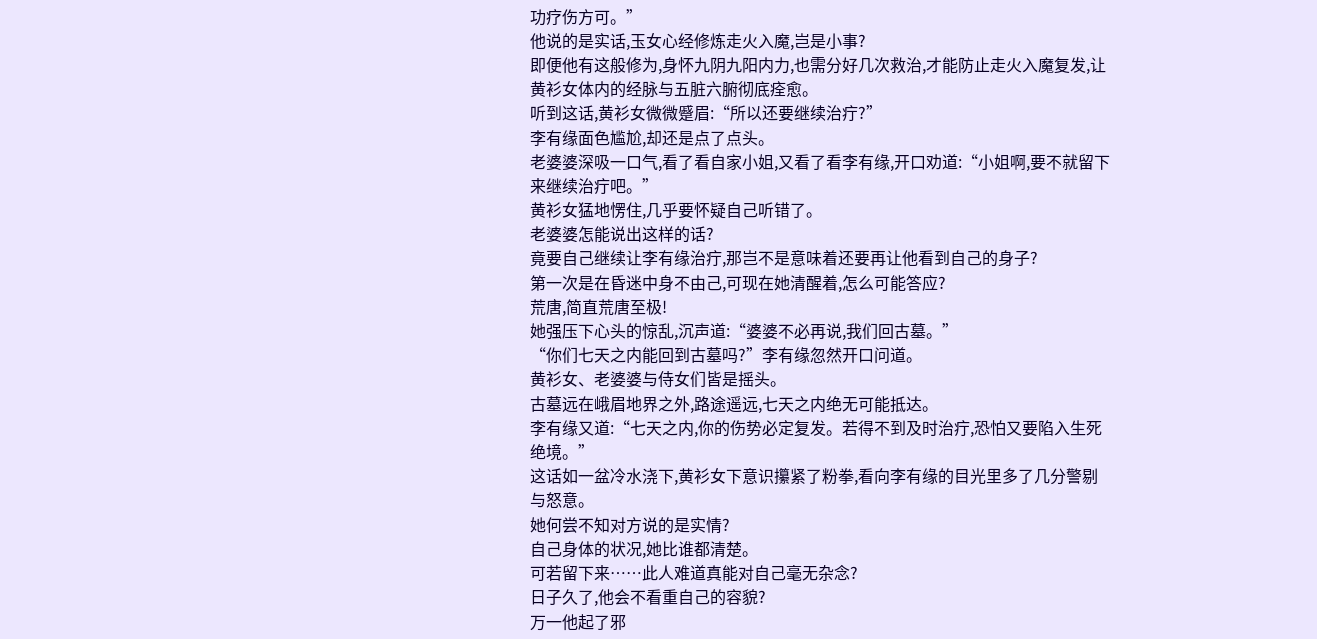功疗伤方可。”
他说的是实话,玉女心经修炼走火入魔,岂是小事?
即便他有这般修为,身怀九阴九阳内力,也需分好几次救治,才能防止走火入魔复发,让黄衫女体内的经脉与五脏六腑彻底痊愈。
听到这话,黄衫女微微蹙眉:“所以还要继续治疔?”
李有缘面色尴尬,却还是点了点头。
老婆婆深吸一口气,看了看自家小姐,又看了看李有缘,开口劝道:“小姐啊,要不就留下来继续治疔吧。”
黄衫女猛地愣住,几乎要怀疑自己听错了。
老婆婆怎能说出这样的话?
竟要自己继续让李有缘治疔,那岂不是意味着还要再让他看到自己的身子?
第一次是在昏迷中身不由己,可现在她清醒着,怎么可能答应?
荒唐,简直荒唐至极!
她强压下心头的惊乱,沉声道:“婆婆不必再说,我们回古墓。”
“你们七天之内能回到古墓吗?”李有缘忽然开口问道。
黄衫女、老婆婆与侍女们皆是摇头。
古墓远在峨眉地界之外,路途遥远,七天之内绝无可能抵达。
李有缘又道:“七天之内,你的伤势必定复发。若得不到及时治疔,恐怕又要陷入生死绝境。”
这话如一盆冷水浇下,黄衫女下意识攥紧了粉拳,看向李有缘的目光里多了几分警剔与怒意。
她何尝不知对方说的是实情?
自己身体的状况,她比谁都清楚。
可若留下来……此人难道真能对自己毫无杂念?
日子久了,他会不看重自己的容貌?
万一他起了邪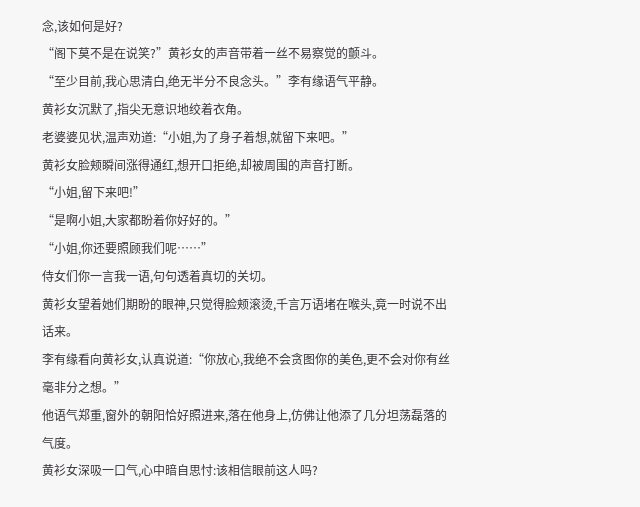念,该如何是好?
“阁下莫不是在说笑?”黄衫女的声音带着一丝不易察觉的颤斗。
“至少目前,我心思清白,绝无半分不良念头。”李有缘语气平静。
黄衫女沉默了,指尖无意识地绞着衣角。
老婆婆见状,温声劝道:“小姐,为了身子着想,就留下来吧。”
黄衫女脸颊瞬间涨得通红,想开口拒绝,却被周围的声音打断。
“小姐,留下来吧!”
“是啊小姐,大家都盼着你好好的。”
“小姐,你还要照顾我们呢……”
侍女们你一言我一语,句句透着真切的关切。
黄衫女望着她们期盼的眼神,只觉得脸颊滚烫,千言万语堵在喉头,竟一时说不出话来。
李有缘看向黄衫女,认真说道:“你放心,我绝不会贪图你的美色,更不会对你有丝毫非分之想。”
他语气郑重,窗外的朝阳恰好照进来,落在他身上,仿佛让他添了几分坦荡磊落的气度。
黄衫女深吸一口气,心中暗自思忖:该相信眼前这人吗?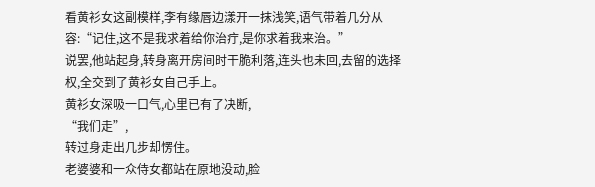看黄衫女这副模样,李有缘唇边漾开一抹浅笑,语气带着几分从容:“记住,这不是我求着给你治疔,是你求着我来治。”
说罢,他站起身,转身离开房间时干脆利落,连头也未回,去留的选择权,全交到了黄衫女自己手上。
黄衫女深吸一口气,心里已有了决断,
“我们走”,
转过身走出几步却愣住。
老婆婆和一众侍女都站在原地没动,脸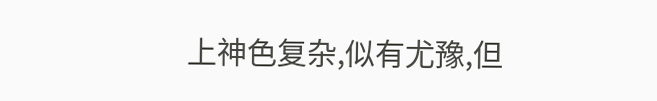上神色复杂,似有尤豫,但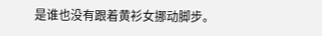是谁也没有跟着黄衫女挪动脚步。